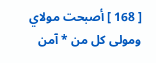[ 168 ] أصبحت مولاي ومولى كل من * آمن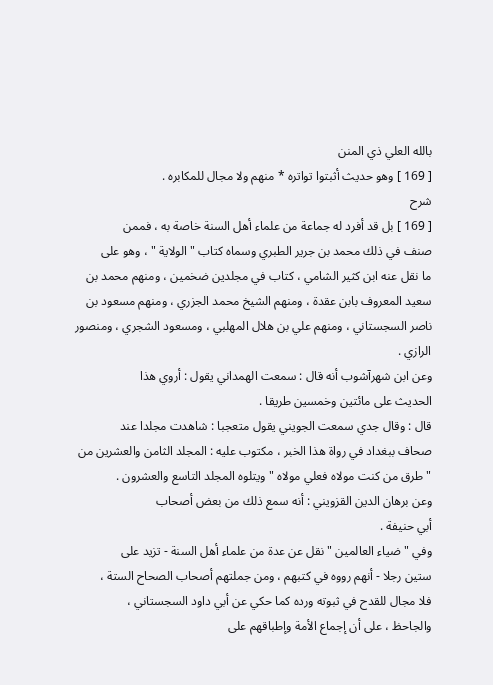بالله العلي ذي المنن
[ 169 ] وهو حديث أثبتوا تواتره * منهم ولا مجال للمكابره .
شرح
[ 169 ] بل قد أفرد له جماعة من علماء أهل السنة خاصة به ، فممن
صنف في ذلك محمد بن جرير الطبري وسماه كتاب " الولاية " ، وهو على
ما نقل عنه ابن كثير الشامي ، كتاب في مجلدين ضخمين ، ومنهم محمد بن
سعيد المعروف بابن عقدة ، ومنهم الشيخ محمد الجزري ، ومنهم مسعود بن
ناصر السجستاني ، ومنهم علي بن هلال المهلبي ، ومسعود الشجري ، ومنصور
الرازي .
وعن ابن شهرآشوب أنه قال : سمعت الهمداني يقول : أروي هذا
الحديث على مائتين وخمسين طريقا .
قال : وقال جدي سمعت الجويني يقول متعجبا : شاهدت مجلدا عند
صحاف ببغداد في رواة هذا الخبر ، مكتوب عليه : المجلد الثامن والعشرين من
" طرق من كنت مولاه فعلي مولاه " ويتلوه المجلد التاسع والعشرون .
وعن برهان الدين القزويني : أنه سمع ذلك من بعض أصحاب
أبي حنيفة .
وفي " ضياء العالمين " نقل عن عدة من علماء أهل السنة - تزيد على
ستين رجلا - أنهم رووه في كتبهم ، ومن جملتهم أصحاب الصحاح الستة ،
فلا مجال للقدح في ثبوته ورده كما حكي عن أبي داود السجستاني ،
والجاحظ ، على أن إجماع الأمة وإطباقهم على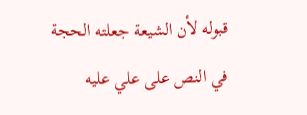قبوله لأن الشيعة جعلته الحجة
في النص على علي عليه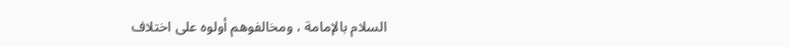السلام بالإمامة ، ومخالفوهم أولوه على اختلاف